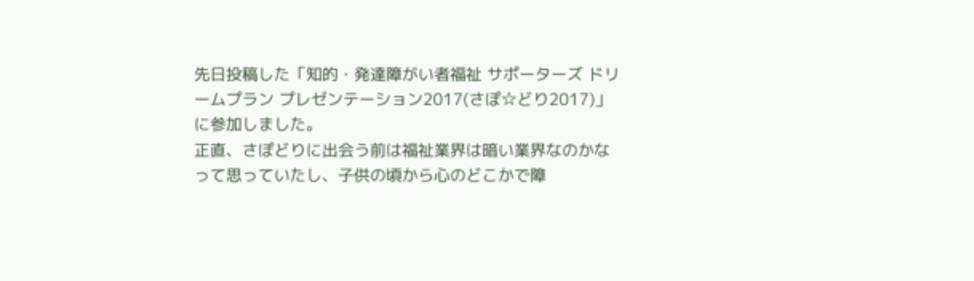先日投稿した「知的・発達障がい者福祉 サポーターズ ドリームプラン プレゼンテーション2017(さぽ☆どり2017)」に参加しました。
正直、さぽどりに出会う前は福祉業界は暗い業界なのかなって思っていたし、子供の頃から心のどこかで障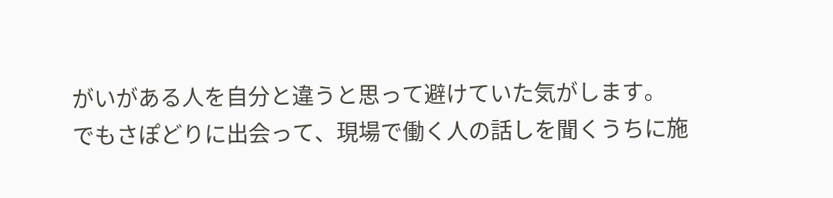がいがある人を自分と違うと思って避けていた気がします。
でもさぽどりに出会って、現場で働く人の話しを聞くうちに施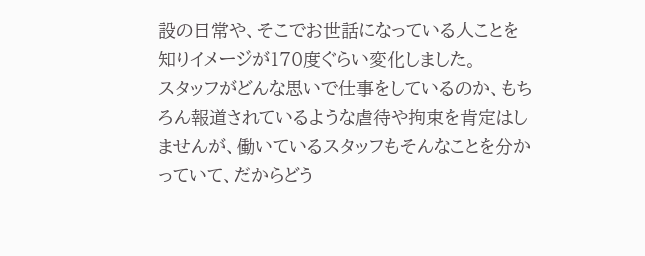設の日常や、そこでお世話になっている人ことを知りイメージが170度ぐらい変化しました。
スタッフがどんな思いで仕事をしているのか、もちろん報道されているような虐待や拘束を肯定はしませんが、働いているスタッフもそんなことを分かっていて、だからどう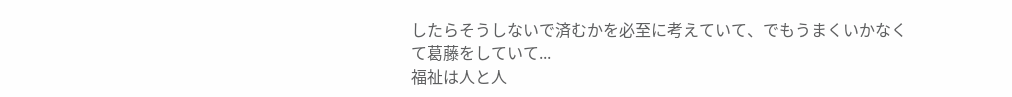したらそうしないで済むかを必至に考えていて、でもうまくいかなくて葛藤をしていて...
福祉は人と人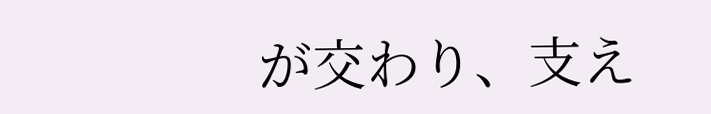が交わり、支え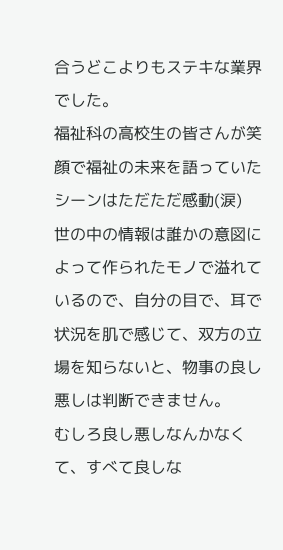合うどこよりもステキな業界でした。
福祉科の高校生の皆さんが笑顔で福祉の未来を語っていたシーンはただただ感動(涙)
世の中の情報は誰かの意図によって作られたモノで溢れているので、自分の目で、耳で状況を肌で感じて、双方の立場を知らないと、物事の良し悪しは判断できません。
むしろ良し悪しなんかなくて、すべて良しな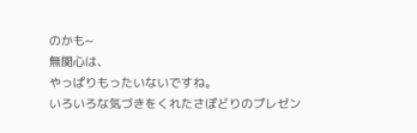のかも~
無関心は、
やっぱりもったいないですね。
いろいろな気づきをくれたさぽどりのプレゼン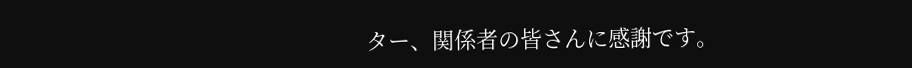ター、関係者の皆さんに感謝です。